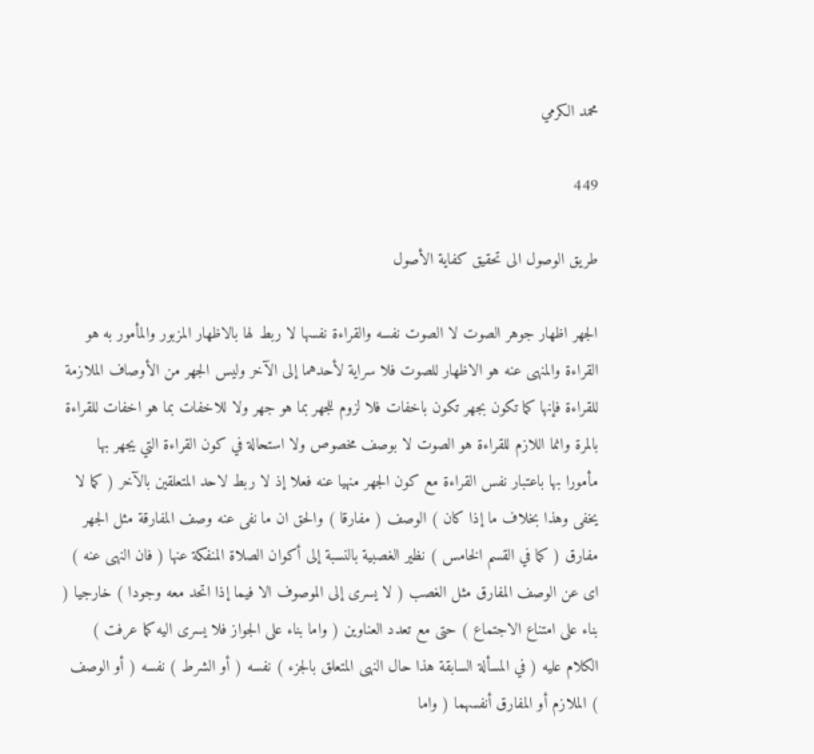محمد الكرمي

449

طريق الوصول الى تحقيق كفاية الأصول

الجهر اظهار جوهر الصوت لا الصوت نفسه والقراءة نفسها لا ربط لها بالاظهار المزبور والمأمور به هو القراءة والمنهى عنه هو الاظهار للصوت فلا سراية لأحدهما إلى الآخر وليس الجهر من الأوصاف الملازمة للقراءة فإنها كما تكون بجهر تكون باخفات فلا لزوم للجهر بما هو جهر ولا للاخفات بما هو اخفات للقراءة بالمرة وانما اللازم للقراءة هو الصوت لا بوصف مخصوص ولا استحالة في كون القراءة التي يجهر بها مأمورا بها باعتبار نفس القراءة مع كون الجهر منهيا عنه فعلا إذ لا ربط لاحد المتعلقين بالآخر ( كما لا يخفى وهذا بخلاف ما إذا كان ) الوصف ( مفارقا ) والحق ان ما نفى عنه وصف المفارقة مثل الجهر مفارق ( كما في القسم الخامس ) نظير الغصبية بالنسبة إلى أكوان الصلاة المنفكة عنها ( فان النهى عنه ) اى عن الوصف المفارق مثل الغصب ( لا يسرى إلى الموصوف الا فيما إذا اتحد معه وجودا ) خارجيا ( بناء على امتناع الاجتماع ) حتى مع تعدد العناوين ( واما بناء على الجواز فلا يسرى اليه كما عرفت ) الكلام عليه ( في المسألة السابقة هذا حال النهى المتعلق بالجزء ) نفسه ( أو الشرط ) نفسه ( أو الوصف ) الملازم أو المفارق أنفسهما ( واما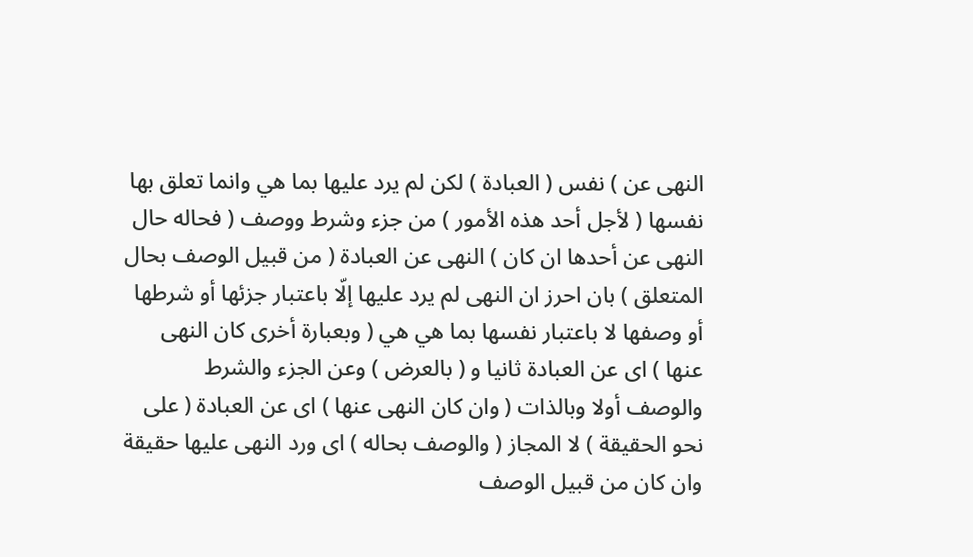النهى عن ) نفس ( العبادة ) لكن لم يرد عليها بما هي وانما تعلق بها نفسها ( لأجل أحد هذه الأمور ) من جزء وشرط ووصف ( فحاله حال النهى عن أحدها ان كان ) النهى عن العبادة ( من قبيل الوصف بحال المتعلق ) بان احرز ان النهى لم يرد عليها إلّا باعتبار جزئها أو شرطها أو وصفها لا باعتبار نفسها بما هي هي ( وبعبارة أخرى كان النهى عنها ) اى عن العبادة ثانيا و ( بالعرض ) وعن الجزء والشرط والوصف أولا وبالذات ( وان كان النهى عنها ) اى عن العبادة ( على نحو الحقيقة ) لا المجاز ( والوصف بحاله ) اى ورد النهى عليها حقيقة وان كان من قبيل الوصف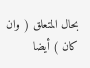بحال المتعلق ( وان كان ) أيضا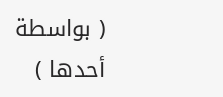( بواسطة أحدها )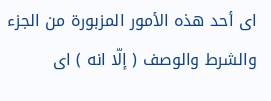اى أحد هذه الأمور المزبورة من الجزء والشرط والوصف ( إلّا انه ) اى